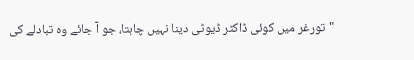"تورغر میں کوئی ڈاکٹر ڈیوٹی دینا نہیں چاہتا، جو آ جائے وہ تبادلے کی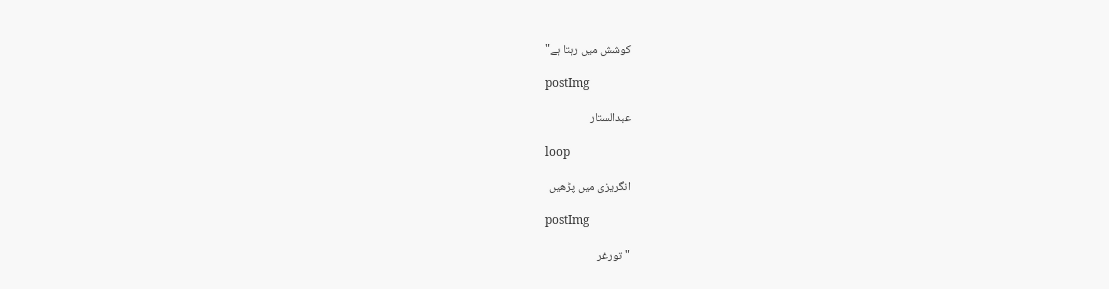کوشش میں رہتا ہے"

postImg

عبدالستار

loop

انگریزی میں پڑھیں

postImg

"تورغر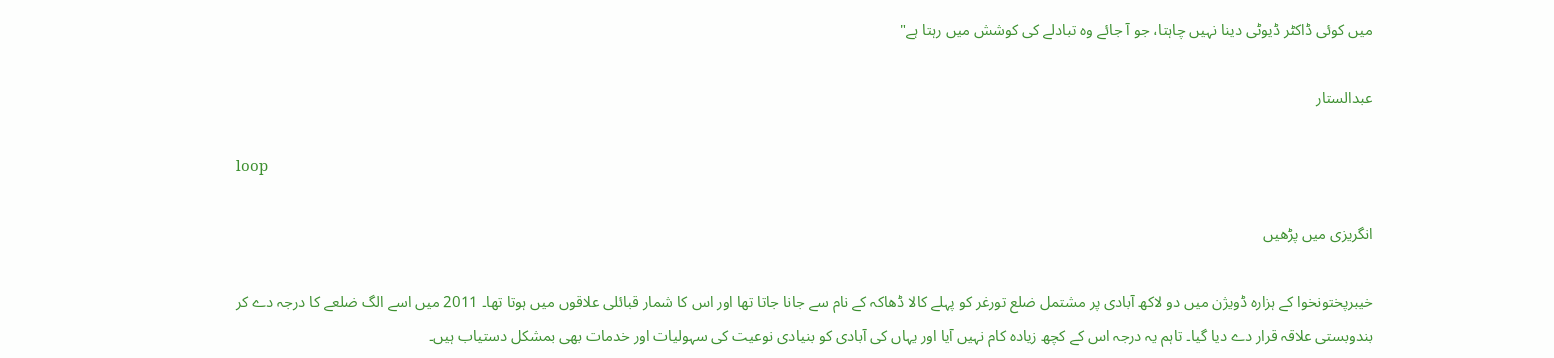میں کوئی ڈاکٹر ڈیوٹی دینا نہیں چاہتا، جو آ جائے وہ تبادلے کی کوشش میں رہتا ہے"

عبدالستار

loop

انگریزی میں پڑھیں

خیبرپختونخوا کے ہزارہ ڈویژن میں دو لاکھ آبادی پر مشتمل ضلع تورغر کو پہلے کالا ڈھاکہ کے نام سے جانا جاتا تھا اور اس کا شمار قبائلی علاقوں میں ہوتا تھا۔ 2011 میں اسے الگ ضلعے کا درجہ دے کر بندوبستی علاقہ قرار دے دیا گیا۔ تاہم یہ درجہ اس کے کچھ زیادہ کام نہیں آیا اور یہاں کی آبادی کو بنیادی نوعیت کی سہولیات اور خدمات بھی بمشکل دستیاب ہیں۔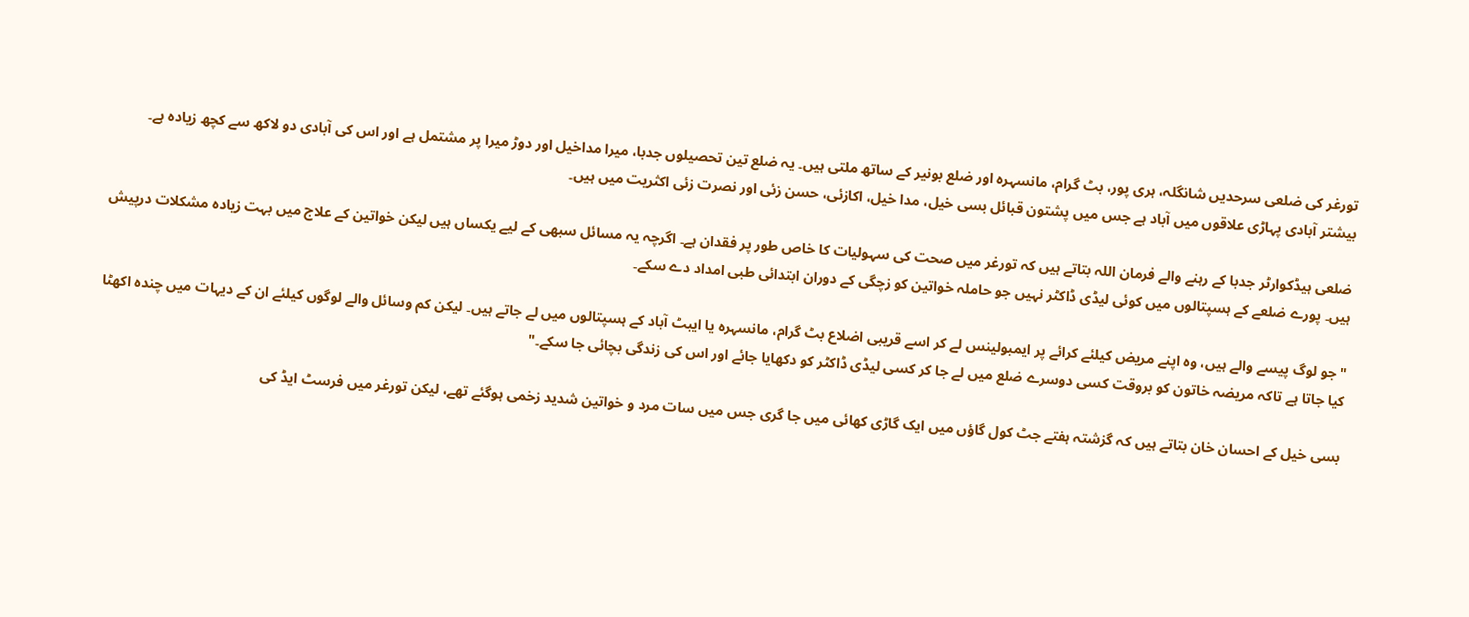تورغر کی ضلعی سرحدیں شانگلہ، ہری پور، بٹ گرام، مانسہرہ اور ضلع بونیر کے ساتھ ملتی ہیں۔ یہ ضلع تین تحصیلوں جدبا، میرا مداخیل اور دوڑ میرا پر مشتمل ہے اور اس کی آبادی دو لاکھ سے کچھ زیادہ ہے۔ بیشتر آبادی پہاڑی علاقوں میں آباد ہے جس میں پشتون قبائل بسی خیل، مدا خیل، اکازئی، حسن زئی اور نصرت زئی اکثریت میں ہیں۔

ضلعی ہیڈکوارٹر جدبا کے رہنے والے فرمان اللہ بتاتے ہیں کہ تورغر میں صحت کی سہولیات کا خاص طور پر فقدان ہے۔ اگرچہ یہ مسائل سبھی کے لیے یکساں ہیں لیکن خواتین کے علاج میں بہت زیادہ مشکلات درپیش ہیں۔ پورے ضلعے کے ہسپتالوں میں کوئی لیڈی ڈاکٹر نہیں جو حاملہ خواتین کو زچگی کے دوران ابتدائی طبی امداد دے سکے۔

"جو لوگ پیسے والے ہیں، وہ اپنے مریض کیلئے کرائے پر ایمبولینس لے کر اسے قریبی اضلاع بٹ گرام، مانسہرہ یا ایبٹ آباد کے ہسپتالوں میں لے جاتے ہیں۔ لیکن کم وسائل والے لوگوں کیلئے ان کے دیہات میں چندہ اکھٹا کیا جاتا ہے تاکہ مریضہ خاتون کو بروقت کسی دوسرے ضلع میں لے جا کر کسی لیڈی ڈاکٹر کو دکھایا جائے اور اس کی زندگی بچائی جا سکے۔"

بسی خیل کے احسان خان بتاتے ہیں کہ گزشتہ ہفتے جٹ کول گاؤں میں ایک گاڑی کھائی میں جا گری جس میں سات مرد و خواتین شدید زخمی ہوگئے تھے، لیکن تورغر میں فرسٹ ایڈ کی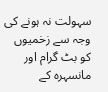سہولت نہ ہونے کی وجہ سے زخمیوں کو بٹ گرام اور مانسہرہ کے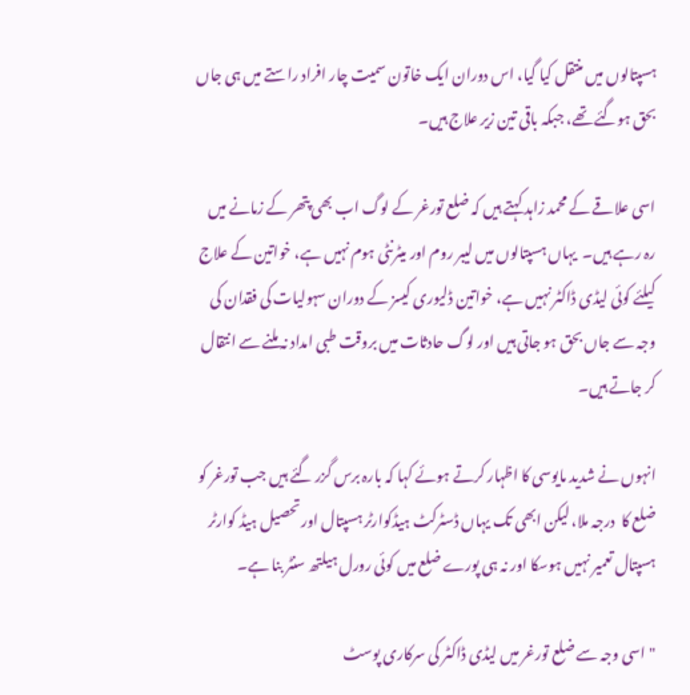ہسپتالوں میں منتقل کیا گیا، اس دوران ایک خاتون سمیت چار افراد راستے میں ہی جاں بحق ہوگئے تھے، جبکہ باقی تین زیر علاج ہیں۔

اسی علاقے کے محمد زاہد کہتے ہیں کہ ضلع تورغر کے لوگ اب بھی پتھر کے زمانے میں رہ رہے ہیں۔  یہاں ہسپتالوں میں لیبر روم اور میٹرنٹی ہوم نہیں ہے، خواتین کے علاج کیلئے کوئی لیڈی ڈاکٹر نہیں ہے، خواتین ڈلیوری کیسز کے دوران سہولیات کی فقدان کی وجہ سے جاں بحق ہو جاتی ہیں اور لوگ حادثات میں بروقت طبی امداد نہ ملنے سے انتقال کر جاتے ہیں۔

انہوں نے شدید مایوسی کا اظہار کرتے ہوئے کہا کہ بارہ برس گزر گئے ہیں جب تورغر کو ضلع کا  درجہ ملا، لیکن ابھی تک یہاں ڈسٹرکٹ ہیڈکوارٹر ہسپتال اور تحصیل ہیڈ کوارٹر ہسپتال تعمیر نہیں ہوسکا اور نہ ہی پورے ضلع میں کوئی رورل ہیلتھ سنٹر بنا ہے۔

"اسی وجہ سے ضلع تورغر میں لیڈی ڈاکٹر کی سرکاری پوسٹ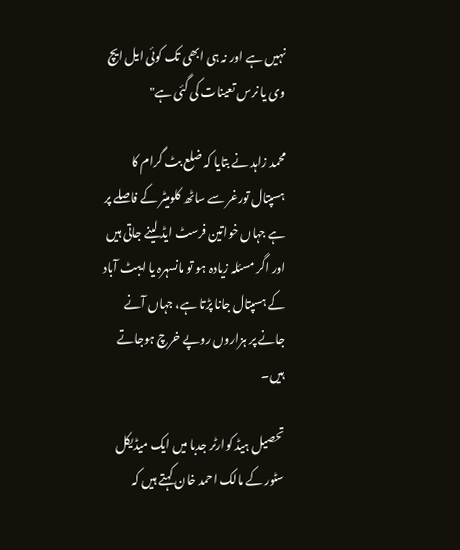نہیں ہے اور نہ ہی ابھی تک کوئی ایل ایچ وی یا نرس تعینات کی گئی ہے"

محمد زاہد نے بتایا کہ ضلع بٹ گرام کا ہسپتال تورغر سے ساٹھ کلومیٹر کے فاصلے پر ہے جہاں خواتین فرسٹ ایڈ لینے جاتی ہیں اور اگر مسئلہ زیادہ ہو تو مانسہرہ یا ایبٹ آباد کے ہسپتال جانا پڑتا ہے، جہاں آنے جانے پر ہزاروں روپے خرچ ہوجاتے ہیں۔

تحصیل ہیڈ کوارٹر جدبا میں ایک میڈیکل سٹور کے مالک احمد خان کہتے ہیں کہ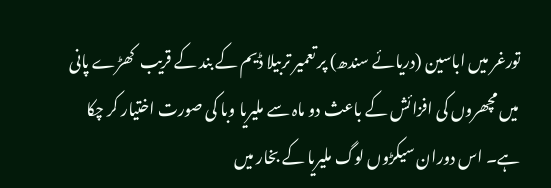تورغر میں اباسین (دریائے سندھ) پر تعمیر تربیلا ڈیم کے بند کے قریب  کھڑے پانی میں مچھروں کی افزائش کے باعث دو ماہ سے ملیریا وبا کی صورت اختیار کر چکا ہے۔ اس دوران سیکڑوں لوگ ملیریا کے بخار میں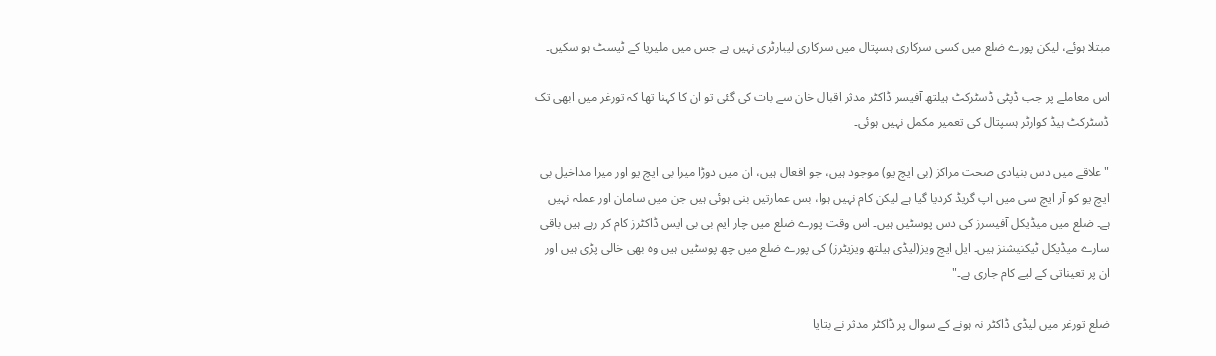مبتلا ہوئے، لیکن پورے ضلع میں کسی سرکاری ہسپتال میں سرکاری لیبارٹری نہیں ہے جس میں ملیریا کے ٹیسٹ ہو سکیں۔

اس معاملے پر جب ڈپٹی ڈسٹرکٹ ہیلتھ آفیسر ڈاکٹر مدثر اقبال خان سے بات کی گئی تو ان کا کہنا تھا کہ تورغر میں ابھی تک ڈسٹرکٹ ہیڈ کوارٹر ہسپتال کی تعمیر مکمل نہیں ہوئی۔

"علاقے میں دس بنیادی صحت مراکز (بی ایچ یو) موجود ہیں، جو افعال ہیں، ان میں دوڑا میرا بی ایچ یو اور میرا مداخیل بی ایچ یو کو آر ایچ سی میں اپ گریڈ کردیا گیا ہے لیکن کام نہیں ہوا، بس عمارتیں بنی ہوئی ہیں جن میں سامان اور عملہ نہیں ہے۔ ضلع میں میڈیکل آفیسرز کی دس پوسٹیں ہیں۔ اس وقت پورے ضلع میں چار ایم بی بی ایس ڈاکٹرز کام کر رہے ہیں باقی سارے میڈیکل ٹیکنیشنز ہیں۔ ایل ایچ ویز(لیڈی ہیلتھ ویزیٹرز) کی پورے ضلع میں چھ پوسٹیں ہیں وہ بھی خالی پڑی ہیں اور ان پر تعیناتی کے لیے کام جاری ہے۔"

ضلع تورغر میں لیڈی ڈاکٹر نہ ہونے کے سوال پر ڈاکٹر مدثر نے بتایا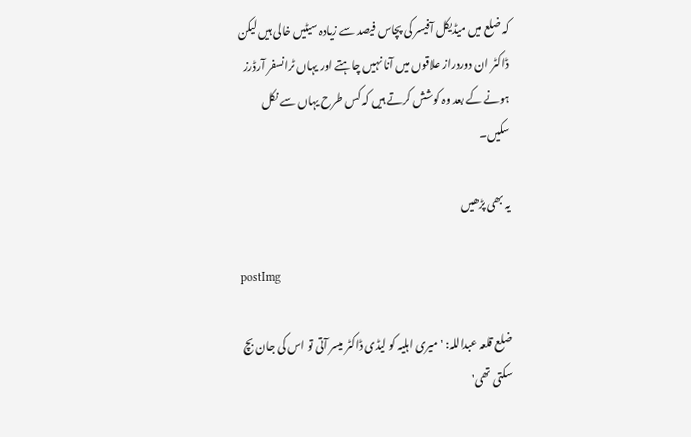کہ ضلع میں میڈیکل آفیسر کی پچاس فیصد سے زیادہ سیٹیں خالی ہیں لیکن ڈاکٹر ان دوردراز علاقوں میں آنا نہیں چاہتے اور یہاں ٹرانسفر آرڈرز ہونے کے بعد وہ کوشش کرتے ہیں کہ کس طرح یہاں سے نکل سکیں۔

یہ بھی پڑھیں

postImg

ضلع قلعہ عبداللہ: 'میری اہلیہ کو لیڈی ڈاکٹر میسر آتی تو اس کی جان بچ سکتی تھی'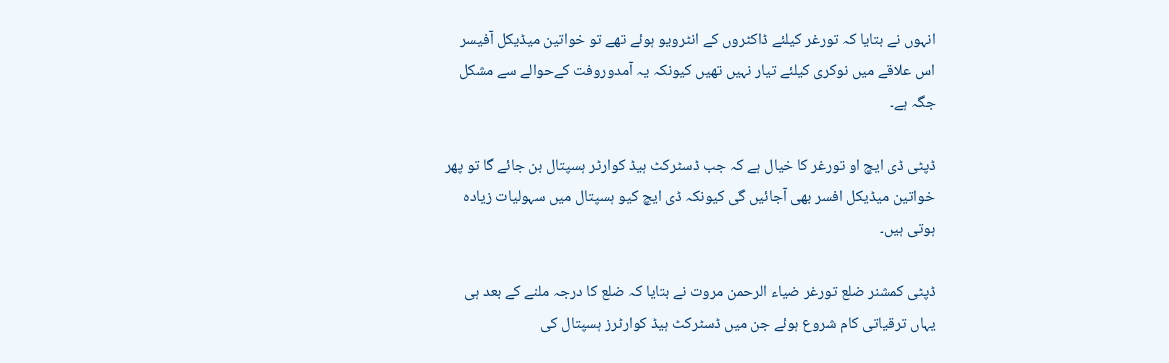انہوں نے بتایا کہ تورغر کیلئے ڈاکٹروں کے انٹرویو ہوئے تھے تو خواتین میڈیکل آفیسر اس علاقے میں نوکری کیلئے تیار نہیں تھیں کیونکہ یہ آمدوروفت کےحوالے سے مشکل جگہ ہے۔

ڈپٹی ڈی ایچ او تورغر کا خیال ہے کہ جب ڈسٹرکٹ ہیڈ کوارٹر ہسپتال بن جائے گا تو پھر خواتین میڈیکل افسر بھی آجائیں گی کیونکہ ڈی ایچ کیو ہسپتال میں سہولیات زیادہ ہوتی ہیں۔

ڈپٹی کمشنر ضلع تورغر ضیاء الرحمن مروت نے بتایا کہ ضلع کا درجہ ملنے کے بعد ہی یہاں ترقیاتی کام شروع ہوئے جن میں ڈسٹرکٹ ہیڈ کوارٹرز ہسپتال کی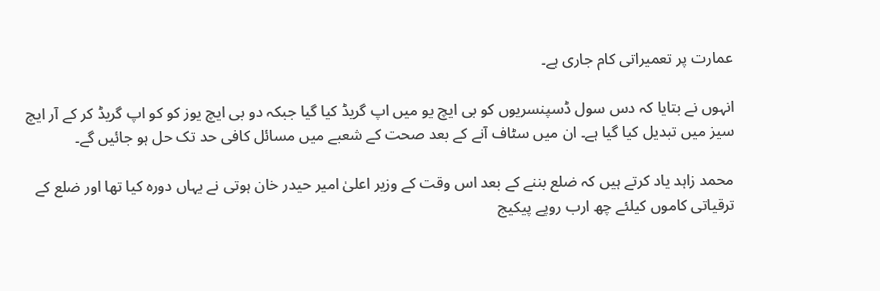عمارت پر تعمیراتی کام جاری ہے۔

انہوں نے بتایا کہ دس سول ڈسپنسریوں کو بی ایچ یو میں اپ گریڈ کیا گیا جبکہ دو بی ایچ یوز کو کو اپ گریڈ کر کے آر ایچ سیز میں تبدیل کیا گیا ہے۔ ان میں سٹاف آنے کے بعد صحت کے شعبے میں مسائل کافی حد تک حل ہو جائیں گے۔

محمد زاہد یاد کرتے ہیں کہ ضلع بننے کے بعد اس وقت کے وزیر اعلیٰ امیر حیدر خان ہوتی نے یہاں دورہ کیا تھا اور ضلع کے ترقیاتی کاموں کیلئے چھ ارب روپے پیکیج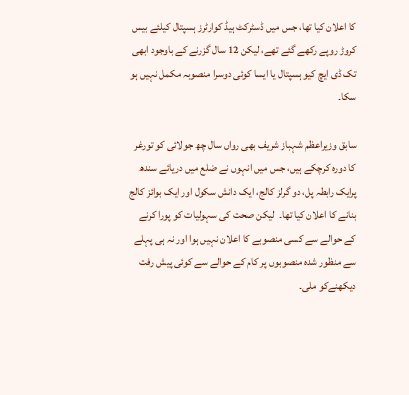کا اعلان کیا تھا، جس میں ڈسٹرکٹ ہیڈ کوارٹرز ہسپتال کیلئے بیس کروڑ روپے رکھے گئے تھے، لیکن 12 سال گزرنے کے باوجود ابھی تک ڈی ایچ کیو ہسپتال یا ایسا کوئی دوسرا منصوبہ مکمل نہیں ہو سکا۔

سابق وزیراعظم شہباز شریف بھی رواں سال چھ جولائی کو تورغر کا دورہ کرچکے ہیں، جس میں انہوں نے ضلع میں دریائے سندھ پرایک رابطہ پل، دو گرلز کالج، ایک دانش سکول اور ایک بوائز کالج بنانے کا اعلان کیا تھا۔  لیکن صحت کی سہولیات کو پورا کرنے کے حوالے سے کسی منصوبے کا اعلان نہیں ہوا اور نہ ہی پہلے سے منظور شدہ منصوبوں پر کام کے حوالے سے کوئی پیش رفت دیکھنےکو ملی۔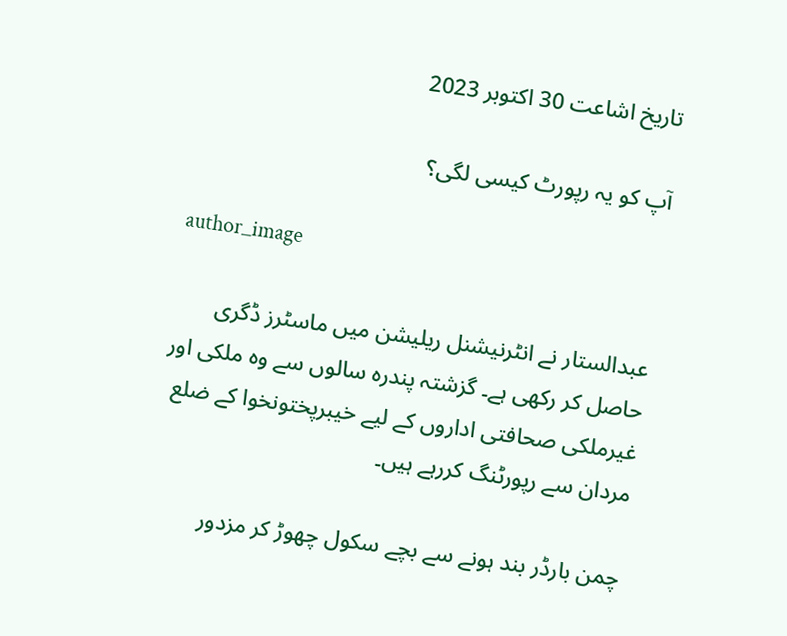تاریخ اشاعت 30 اکتوبر 2023

آپ کو یہ رپورٹ کیسی لگی؟

author_image

عبدالستار نے انٹرنیشنل ریلیشن میں ماسٹرز ڈگری حاصل کر رکھی ہے۔ گزشتہ پندرہ سالوں سے وہ ملکی اور غیرملکی صحافتی اداروں کے لیے خیبرپختونخوا کے ضلع مردان سے رپورٹنگ کررہے ہیں۔

چمن بارڈر بند ہونے سے بچے سکول چھوڑ کر مزدور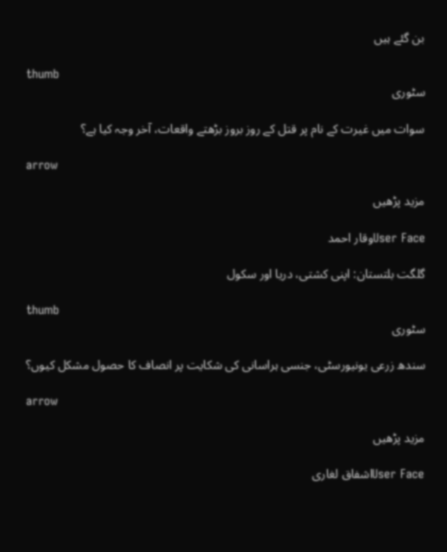بن گئے ہیں

thumb
سٹوری

سوات میں غیرت کے نام پر قتل کے روز بروز بڑھتے واقعات، آخر وجہ کیا ہے؟

arrow

مزید پڑھیں

User Faceوقار احمد

گلگت بلتستان: اپنی کشتی، دریا اور سکول

thumb
سٹوری

سندھ زرعی یونیورسٹی، جنسی ہراسانی کی شکایت پر انصاف کا حصول مشکل کیوں؟

arrow

مزید پڑھیں

User Faceاشفاق لغاری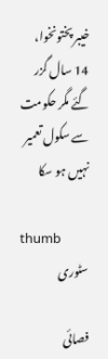خیبر پختونخوا، 14 سال گزر گئے مگر حکومت سے سکول تعمیر نہیں ہو سکا

thumb
سٹوری

فصائی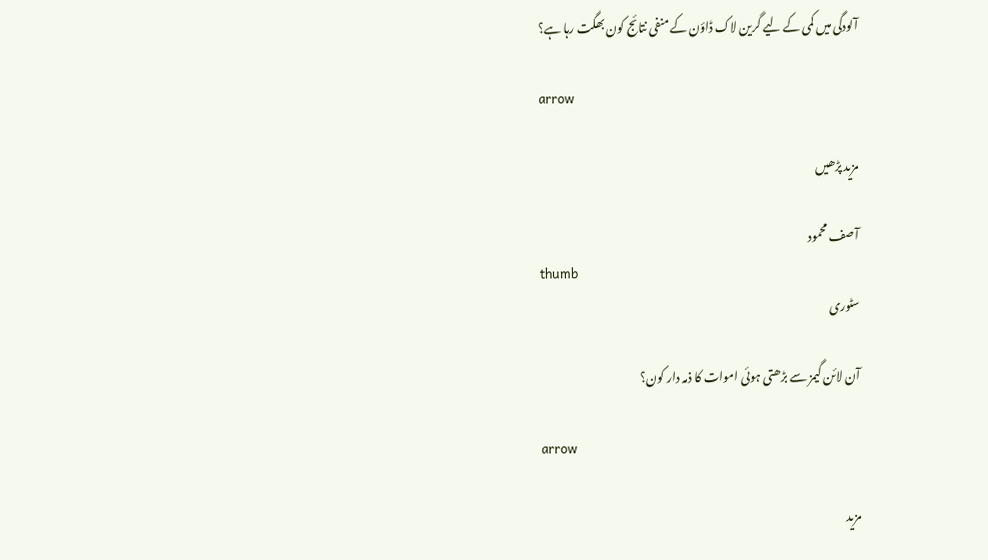آلودگی میں کمی کے لیے گرین لاک ڈاؤن کے منفی نتائج کون بھگت رہا ہے؟

arrow

مزید پڑھیں

آصف محمود
thumb
سٹوری

آن لائن گیمز سے بڑھتی ہوئی اموات کا ذمہ دار کون؟

arrow

مزید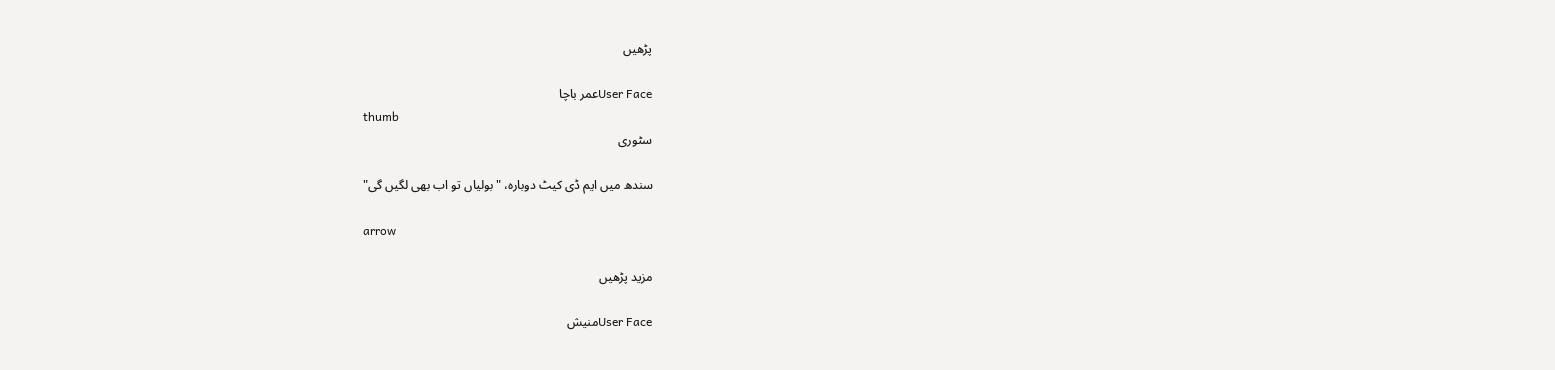پڑھیں

User Faceعمر باچا
thumb
سٹوری

سندھ میں ایم ڈی کیٹ دوبارہ، "بولیاں تو اب بھی لگیں گی"

arrow

مزید پڑھیں

User Faceمنیش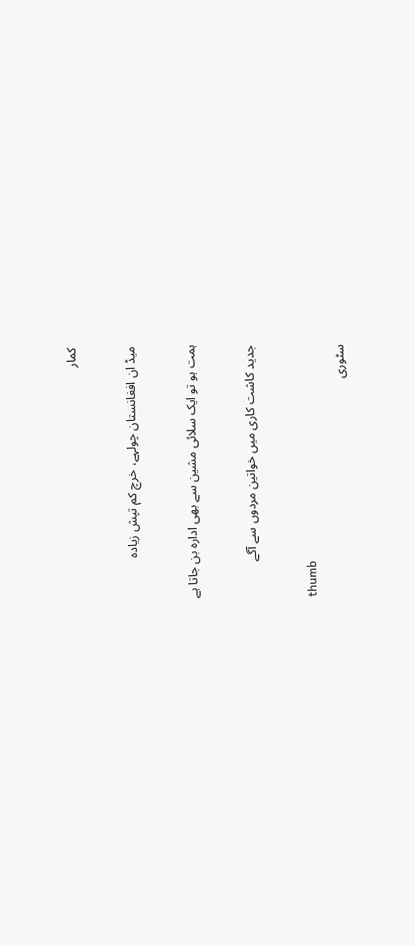کمار

میڈ ان افغانستان چولہے، خرچ کم تپش زیادہ

ہمت ہو تو ایک سلائی مشین سے بھی ادارہ بن جاتا ہے

جدید کاشت کاری میں خواتین مردوں سے آگے

thumb
سٹوری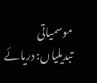موسمیاتی تبدیلیاں: دریائے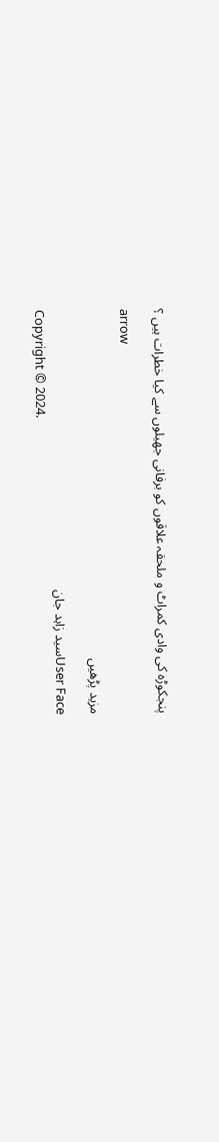پنجکوڑہ کی وادی کمراٹ و ملحقہ علاقوں کو برفانی جھیلوں سے کیا خطرات ہیں ؟

arrow

مزید پڑھیں

User Faceسید زاہد جان
Copyright © 2024.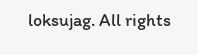loksujag. All rights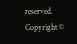reserved.
Copyright ©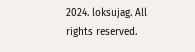2024. loksujag. All rights reserved.